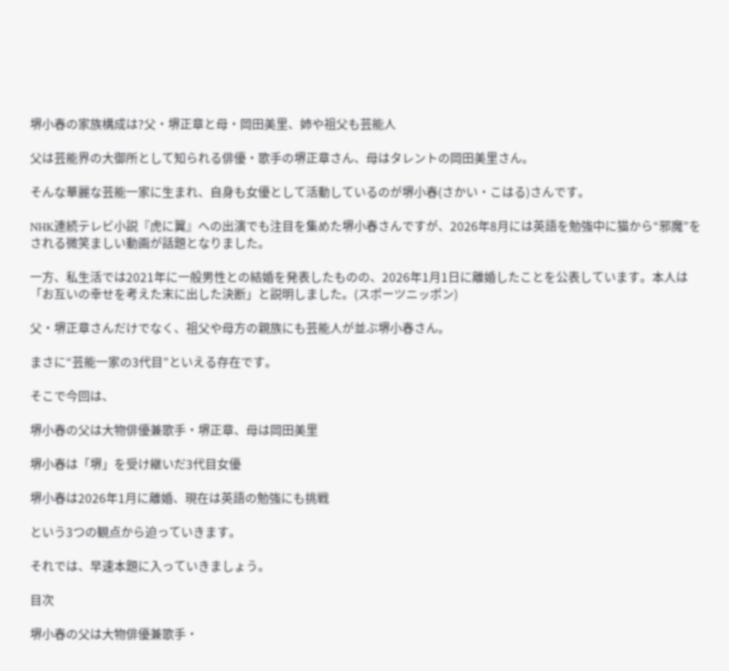堺小春の家族構成は?父・堺正章と母・岡田美里、姉や祖父も芸能人

父は芸能界の大御所として知られる俳優・歌手の堺正章さん、母はタレントの岡田美里さん。

そんな華麗な芸能一家に生まれ、自身も女優として活動しているのが堺小春(さかい・こはる)さんです。

NHK連続テレビ小説『虎に翼』への出演でも注目を集めた堺小春さんですが、2026年8月には英語を勉強中に猫から“邪魔”をされる微笑ましい動画が話題となりました。

一方、私生活では2021年に一般男性との結婚を発表したものの、2026年1月1日に離婚したことを公表しています。本人は「お互いの幸せを考えた末に出した決断」と説明しました。(スポーツニッポン)

父・堺正章さんだけでなく、祖父や母方の親族にも芸能人が並ぶ堺小春さん。

まさに“芸能一家の3代目”といえる存在です。

そこで今回は、

堺小春の父は大物俳優兼歌手・堺正章、母は岡田美里

堺小春は「堺」を受け継いだ3代目女優

堺小春は2026年1月に離婚、現在は英語の勉強にも挑戦

という3つの観点から迫っていきます。

それでは、早速本題に入っていきましょう。

目次

堺小春の父は大物俳優兼歌手・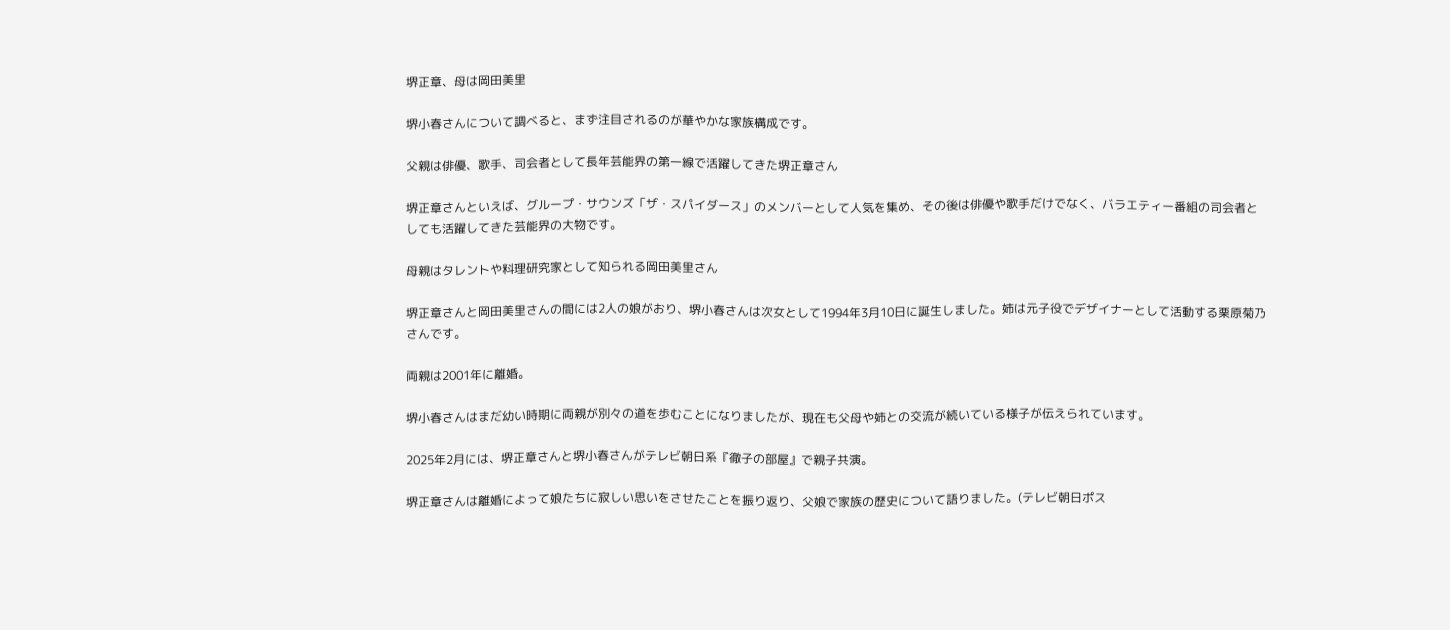堺正章、母は岡田美里

堺小春さんについて調べると、まず注目されるのが華やかな家族構成です。

父親は俳優、歌手、司会者として長年芸能界の第一線で活躍してきた堺正章さん

堺正章さんといえば、グループ・サウンズ「ザ・スパイダース」のメンバーとして人気を集め、その後は俳優や歌手だけでなく、バラエティー番組の司会者としても活躍してきた芸能界の大物です。

母親はタレントや料理研究家として知られる岡田美里さん

堺正章さんと岡田美里さんの間には2人の娘がおり、堺小春さんは次女として1994年3月10日に誕生しました。姉は元子役でデザイナーとして活動する栗原菊乃さんです。

両親は2001年に離婚。

堺小春さんはまだ幼い時期に両親が別々の道を歩むことになりましたが、現在も父母や姉との交流が続いている様子が伝えられています。

2025年2月には、堺正章さんと堺小春さんがテレビ朝日系『徹子の部屋』で親子共演。

堺正章さんは離婚によって娘たちに寂しい思いをさせたことを振り返り、父娘で家族の歴史について語りました。(テレビ朝日ポス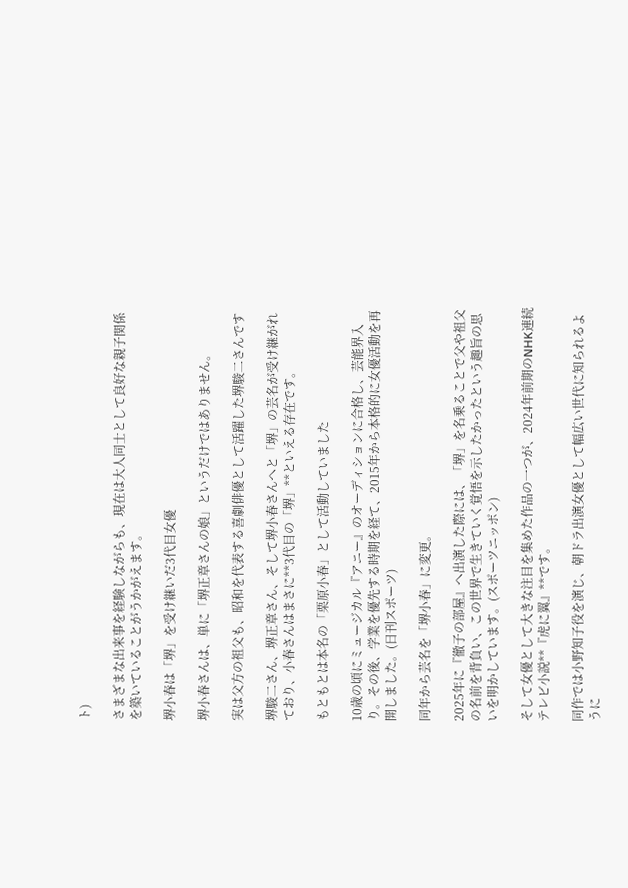ト)

さまざまな出来事を経験しながらも、現在は大人同士として良好な親子関係を築いていることがうかがえます。

堺小春は「堺」を受け継いだ3代目女優

堺小春さんは、単に「堺正章さんの娘」というだけではありません。

実は父方の祖父も、昭和を代表する喜劇俳優として活躍した堺駿二さんです

堺駿二さん、堺正章さん、そして堺小春さんへと「堺」の芸名が受け継がれており、小春さんはまさに**3代目の「堺」**といえる存在です。

もともとは本名の「栗原小春」として活動していました

10歳の頃にミュージカル『アニー』のオーディションに合格し、芸能界入り。その後、学業を優先する時期を経て、2015年から本格的に女優活動を再開しました。(日刊スポーツ)

同年から芸名を「堺小春」に変更。

2025年に『徹子の部屋』へ出演した際には、「堺」を名乗ることで父や祖父の名前を背負い、この世界で生きていく覚悟を示したかったという趣旨の思いを明かしています。(スポーツニッポン)

そして女優として大きな注目を集めた作品の一つが、2024年前期のNHK連続テレビ小説**『虎に翼』**です。

同作では小野知子役を演じ、朝ドラ出演女優として幅広い世代に知られるように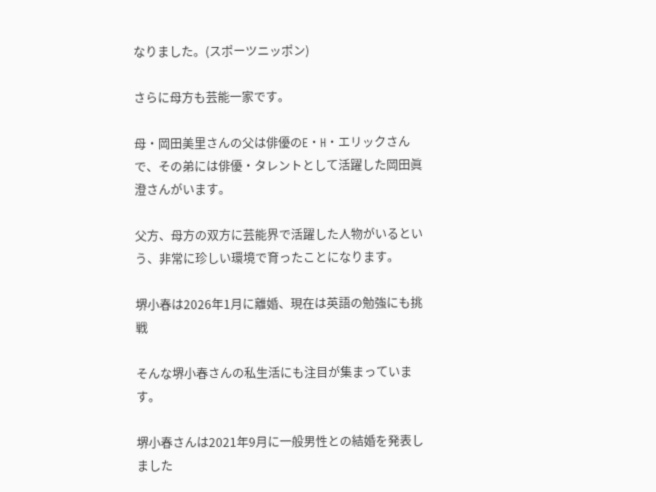なりました。(スポーツニッポン)

さらに母方も芸能一家です。

母・岡田美里さんの父は俳優のE・H・エリックさんで、その弟には俳優・タレントとして活躍した岡田眞澄さんがいます。

父方、母方の双方に芸能界で活躍した人物がいるという、非常に珍しい環境で育ったことになります。

堺小春は2026年1月に離婚、現在は英語の勉強にも挑戦

そんな堺小春さんの私生活にも注目が集まっています。

堺小春さんは2021年9月に一般男性との結婚を発表しました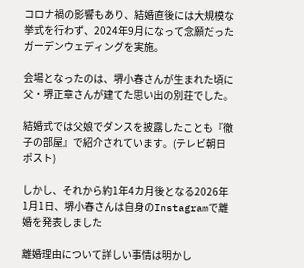コロナ禍の影響もあり、結婚直後には大規模な挙式を行わず、2024年9月になって念願だったガーデンウェディングを実施。

会場となったのは、堺小春さんが生まれた頃に父・堺正章さんが建てた思い出の別荘でした。

結婚式では父娘でダンスを披露したことも『徹子の部屋』で紹介されています。(テレビ朝日ポスト)

しかし、それから約1年4カ月後となる2026年1月1日、堺小春さんは自身のInstagramで離婚を発表しました

離婚理由について詳しい事情は明かし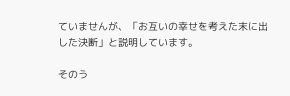ていませんが、「お互いの幸せを考えた末に出した決断」と説明しています。

そのう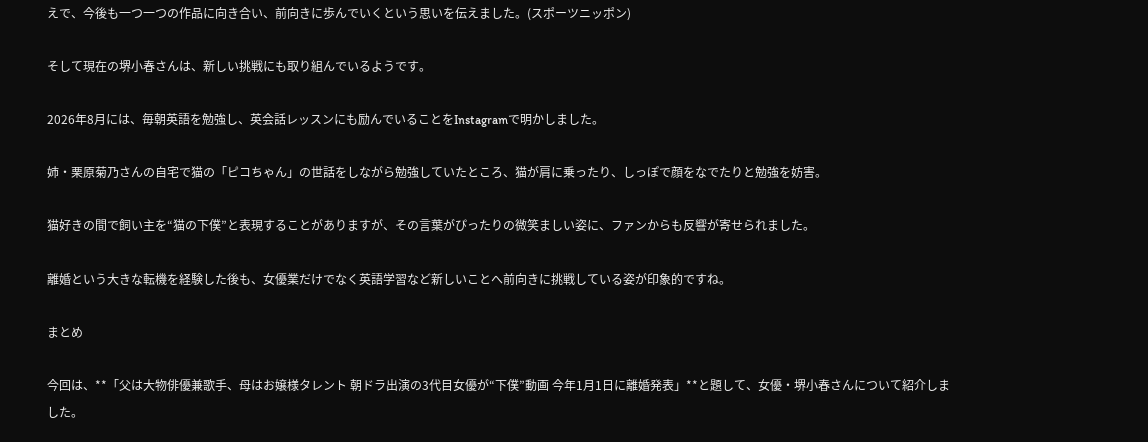えで、今後も一つ一つの作品に向き合い、前向きに歩んでいくという思いを伝えました。(スポーツニッポン)

そして現在の堺小春さんは、新しい挑戦にも取り組んでいるようです。

2026年8月には、毎朝英語を勉強し、英会話レッスンにも励んでいることをInstagramで明かしました。

姉・栗原菊乃さんの自宅で猫の「ピコちゃん」の世話をしながら勉強していたところ、猫が肩に乗ったり、しっぽで顔をなでたりと勉強を妨害。

猫好きの間で飼い主を“猫の下僕”と表現することがありますが、その言葉がぴったりの微笑ましい姿に、ファンからも反響が寄せられました。

離婚という大きな転機を経験した後も、女優業だけでなく英語学習など新しいことへ前向きに挑戦している姿が印象的ですね。

まとめ

今回は、**「父は大物俳優兼歌手、母はお嬢様タレント 朝ドラ出演の3代目女優が“下僕”動画 今年1月1日に離婚発表」**と題して、女優・堺小春さんについて紹介しました。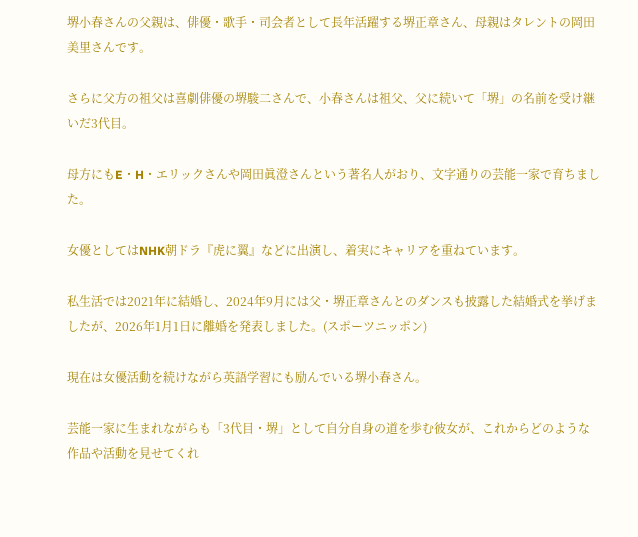堺小春さんの父親は、俳優・歌手・司会者として長年活躍する堺正章さん、母親はタレントの岡田美里さんです。

さらに父方の祖父は喜劇俳優の堺駿二さんで、小春さんは祖父、父に続いて「堺」の名前を受け継いだ3代目。

母方にもE・H・エリックさんや岡田眞澄さんという著名人がおり、文字通りの芸能一家で育ちました。

女優としてはNHK朝ドラ『虎に翼』などに出演し、着実にキャリアを重ねています。

私生活では2021年に結婚し、2024年9月には父・堺正章さんとのダンスも披露した結婚式を挙げましたが、2026年1月1日に離婚を発表しました。(スポーツニッポン)

現在は女優活動を続けながら英語学習にも励んでいる堺小春さん。

芸能一家に生まれながらも「3代目・堺」として自分自身の道を歩む彼女が、これからどのような作品や活動を見せてくれ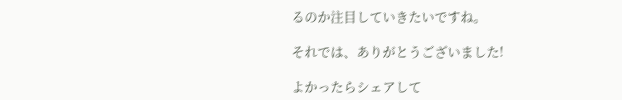るのか注目していきたいですね。

それでは、ありがとうございました!

よかったらシェアして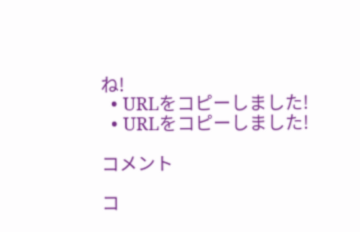ね!
  • URLをコピーしました!
  • URLをコピーしました!

コメント

コ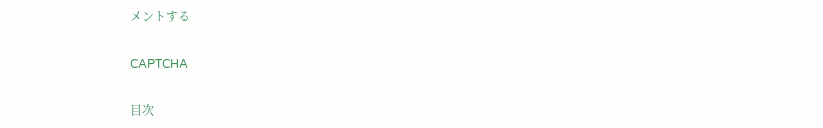メントする

CAPTCHA

目次